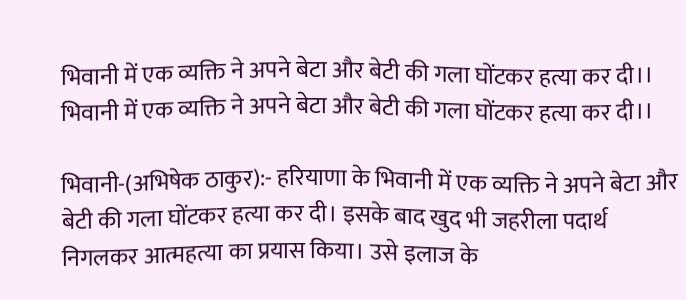भिवानी में एक व्यक्ति ने अपने बेटा और बेटी की गला घोंटकर हत्या कर दी।।
भिवानी में एक व्यक्ति ने अपने बेटा और बेटी की गला घोंटकर हत्या कर दी।।

भिवानी-(अभिषेक ठाकुर):- हरियाणा के भिवानी में एक व्यक्ति ने अपने बेटा और बेटी की गला घोंटकर हत्या कर दी। इसके बाद खुद भी जहरीला पदार्थ निगलकर आत्महत्या का प्रयास किया। उसे इलाज के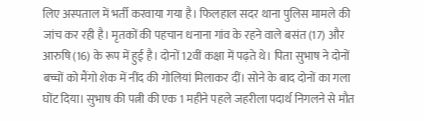लिए अस्पताल में भर्ती करवाया गया है। फिलहाल सदर थाना पुलिस मामले की जांच कर रही है। मृतकों की पहचान धनाना गांव के रहने वाले बसंत (17) और आरुषि (16) के रूप में हुई है। दोनों 12वीं कक्षा में पढ़ते थे। पिता सुभाष ने दोनों बच्चों को मैंगो शेक में नींद की गोलियां मिलाकर दीं। सोने के बाद दोनों का गला घोंट दिया। सुभाष की पत्नी की एक 1 महीने पहले जहरीला पदार्थ निगलने से मौत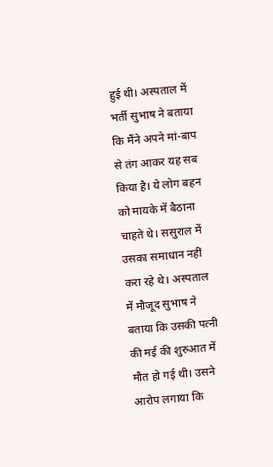हुई थी। अस्पताल में भर्ती सुभाष ने बताया कि मैंने अपने मां-बाप से तंग आकर यह सब किया है। ये लोग बहन को मायके में बैठाना चाहते थे। ससुराल में उसका समाधान नहीं करा रहे थे। अस्पताल में मौजूद सुभाष ने बताया कि उसकी पत्नी की मई की शुरुआत में मौत हो गई थी। उसने आरोप लगाया कि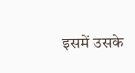इसमें उसके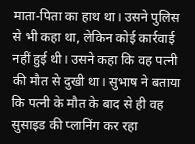माता-पिता का हाथ था। उसने पुलिस से भी कहा था, लेकिन कोई कार्रवाई नहीं हुई थी। उसने कहा कि वह पत्नी की मौत से दुखी था। सुभाष ने बताया कि पत्नी के मौत के बाद से ही वह सुसाइड की प्लानिंग कर रहा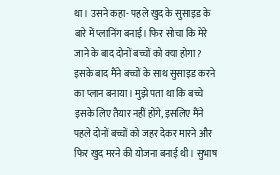था। उसने कहा- पहले खुद के सुसाइड के बारे में प्लानिंग बनाई। फिर सोचा कि मेरे जाने के बाद दोनों बच्चों को क्या होगा? इसके बाद मैंने बच्चों के साथ सुसाइड करने का प्लान बनाया। मुझे पता था कि बच्चे इसके लिए तैयार नहीं होंगे, इसलिए मैंने पहले दोनों बच्चों को जहर देकर मारने और फिर खुद मरने की योजना बनाई थी। सुभाष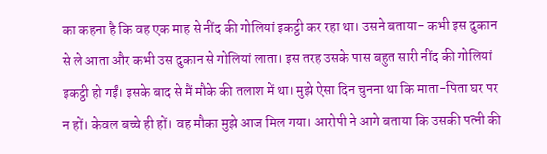का कहना है कि वह एक माह से नींद की गोलियां इकट्ठी कर रहा था। उसने बताया- कभी इस दुकान से ले आता और कभी उस दुकान से गोलियां लाता। इस तरह उसके पास बहुत सारी नींद की गोलियां इकट्ठी हो गईं। इसके बाद से मैं मौके की तलाश में था। मुझे ऐसा दिन चुनना था कि माता-पिता घर पर न हों। केवल बच्चे ही हों। वह मौका मुझे आज मिल गया। आरोपी ने आगे बताया कि उसकी पत्नी की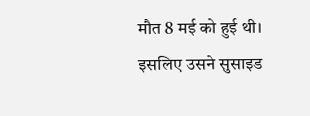मौत 8 मई को हुई थी। इसलिए उसने सुसाइड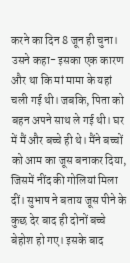करने का दिन 8 जून ही चुना। उसने कहा- इसका एक कारण और था कि मां मामा के यहां चली गई थी। जबकि, पिता को बहन अपने साथ ले गई थी। घर में मैं और बच्चे ही थे। मैंने बच्चों को आम का जूस बनाकर दिया, जिसमें नींद की गोलियां मिला दीं। सुभाष ने बताय जूस पीने के कुछ देर बाद ही दोनों बच्चे बेहोश हो गए। इसके बाद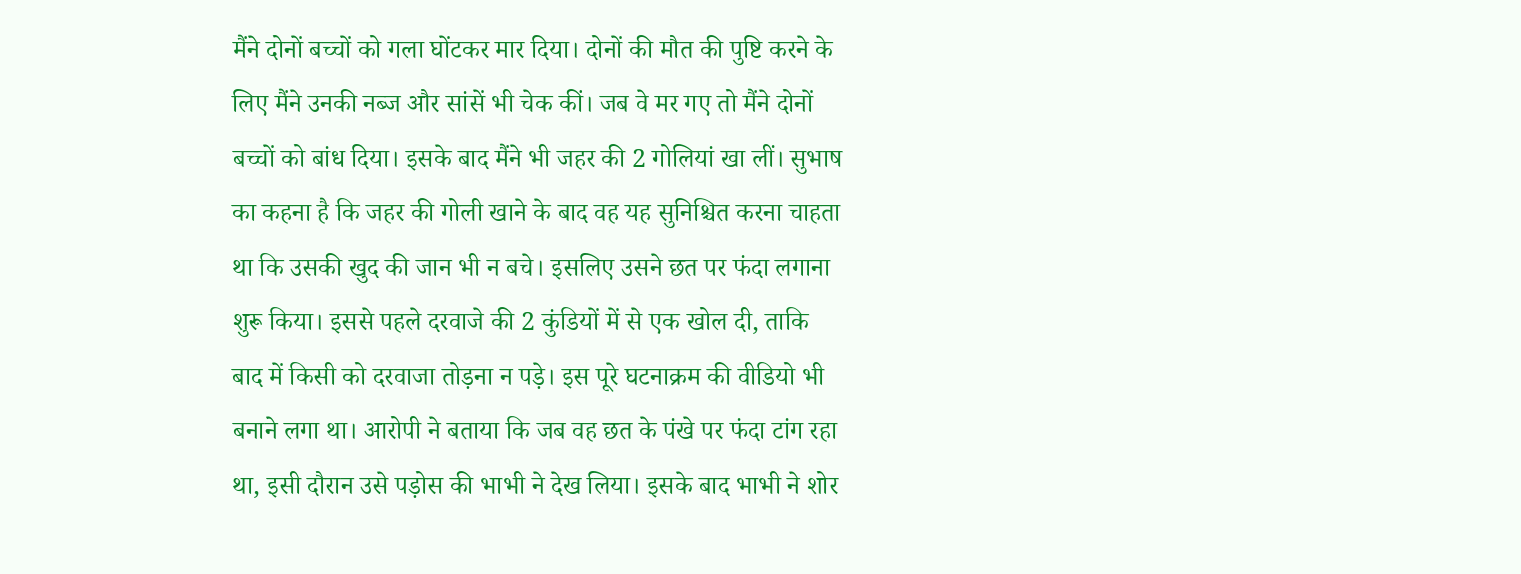मैंने दोनों बच्चों को गला घोंटकर मार दिया। दोनों की मौत की पुष्टि करने के लिए मैंने उनकी नब्ज और सांसें भी चेक कीं। जब वे मर गए तो मैंने दोनों बच्चों को बांध दिया। इसके बाद मैंने भी जहर की 2 गोलियां खा लीं। सुभाष का कहना है कि जहर की गोली खाने के बाद वह यह सुनिश्चित करना चाहता था कि उसकी खुद की जान भी न बचे। इसलिए उसने छत पर फंदा लगाना शुरू किया। इससे पहले दरवाजे की 2 कुंडियों में से एक खोल दी, ताकि बाद में किसी को दरवाजा तोड़ना न पड़े। इस पूरे घटनाक्रम की वीडियो भी बनाने लगा था। आरोपी ने बताया कि जब वह छत के पंखे पर फंदा टांग रहा था, इसी दौरान उसे पड़ोस की भाभी ने देख लिया। इसके बाद भाभी ने शोर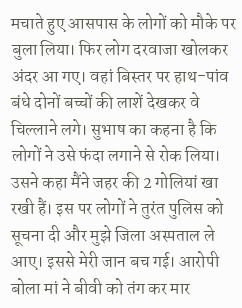मचाते हुए आसपास के लोगों को मौके पर बुला लिया। फिर लोग दरवाजा खोलकर अंदर आ गए। वहां बिस्तर पर हाथ-पांव बंधे दोनों बच्चों की लाशें देखकर वे चिल्लाने लगे। सुभाष का कहना है कि लोगों ने उसे फंदा लगाने से रोक लिया। उसने कहा मैंने जहर की 2 गोलियां खा रखी हैं। इस पर लोगों ने तुरंत पुलिस को सूचना दी और मुझे जिला अस्पताल ले आए। इससे मेरी जान बच गई। आरोपी बोला मां ने बीवी को तंग कर मार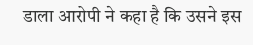डाला आरोपी ने कहा है कि उसने इस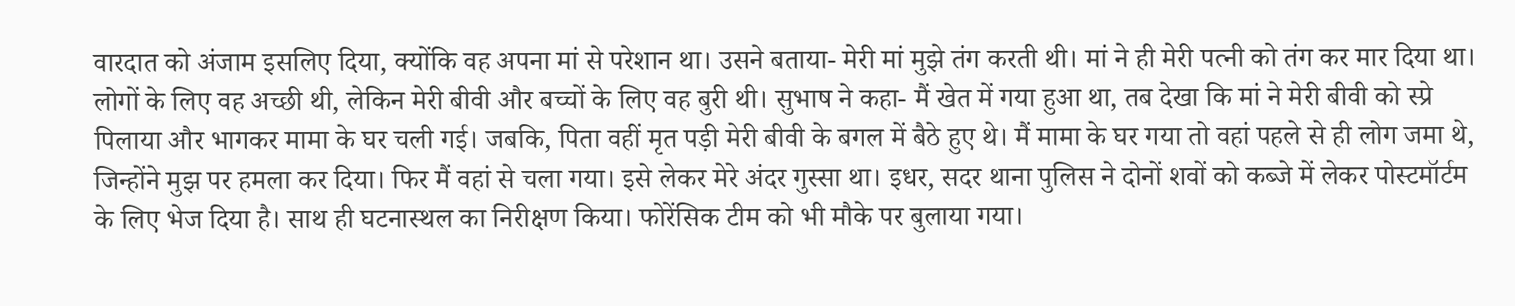वारदात को अंजाम इसलिए दिया, क्योंकि वह अपना मां से परेशान था। उसने बताया- मेरी मां मुझे तंग करती थी। मां ने ही मेरी पत्नी को तंग कर मार दिया था। लोगों के लिए वह अच्छी थी, लेकिन मेरी बीवी और बच्चों के लिए वह बुरी थी। सुभाष ने कहा- मैं खेत में गया हुआ था, तब देखा कि मां ने मेरी बीवी को स्प्रे पिलाया और भागकर मामा के घर चली गई। जबकि, पिता वहीं मृत पड़ी मेरी बीवी के बगल में बैठे हुए थे। मैं मामा के घर गया तो वहां पहले से ही लोग जमा थे, जिन्होंने मुझ पर हमला कर दिया। फिर मैं वहां से चला गया। इसे लेकर मेरे अंदर गुस्सा था। इधर, सदर थाना पुलिस ने दोनों शवों को कब्जे में लेकर पोस्टमॉर्टम के लिए भेज दिया है। साथ ही घटनास्थल का निरीक्षण किया। फोरेंसिक टीम को भी मौके पर बुलाया गया।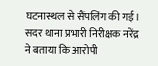घटनास्थल से सैंपलिंग की गई। सदर थाना प्रभारी निरीक्षक नरेंद्र ने बताया कि आरोपी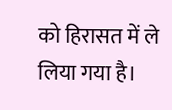को हिरासत में ले लिया गया है।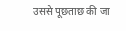उससे पूछताछ की जा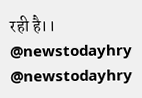रही है।। @newstodayhry @newstodayhry